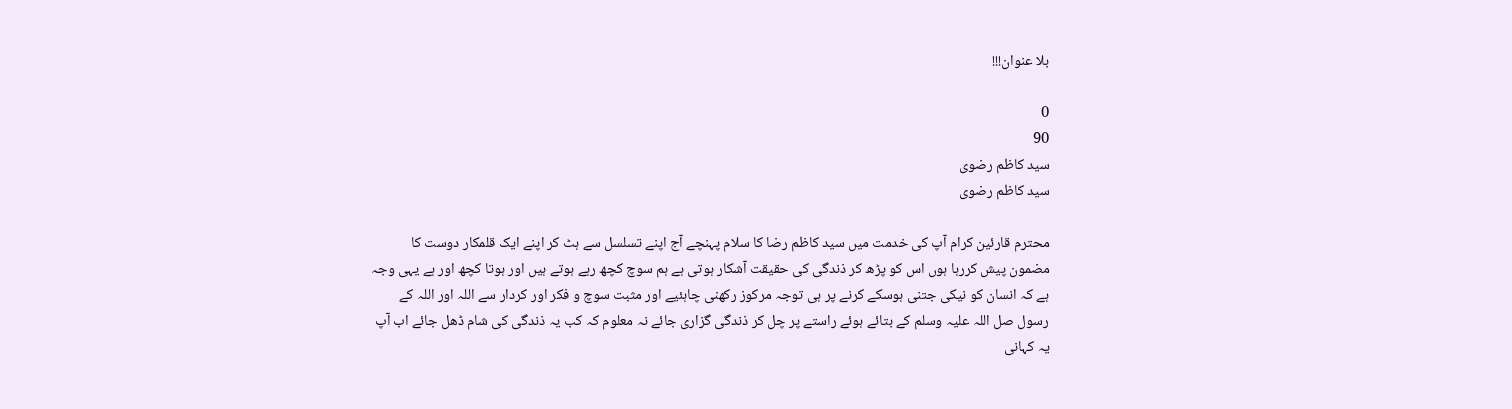بلا عنوان!!!

0
90
سید کاظم رضوی
سید کاظم رضوی

محترم قارئین کرام آپ کی خدمت میں سید کاظم رضا کا سلام پہنچے آج اپنے تسلسل سے ہٹ کر اپنے ایک قلمکار دوست کا مضمون پیش کررہا ہوں اس کو پڑھ کر ذندگی کی حقیقت آشکار ہوتی ہے ہم سوچ کچھ رہے ہوتے ہیں اور ہوتا کچھ اور ہے یہی وجہ ہے کہ انسان کو نیکی جتنی ہوسکے کرنے پر ہی توجہ مرکوز رکھنی چاہئیے اور مثبت سوچ و فکر اور کردار سے اللہ اور اللہ کے رسول صل اللہ علیہ وسلم کے بتائے ہوئے راستے پر چل کر ذندگی گزاری جائے نہ معلوم کہ کب یہ ذندگی کی شام ڈھل جائے اب آپ یہ کہانی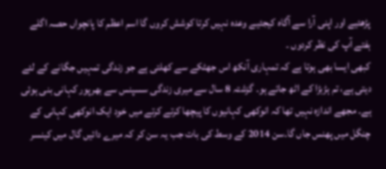پڑھئیے اور اپنی آرا سے آگاہ کیجئیے وعدہ نہیں کرتا کوشش کروں گا اسم اعظم کا پانچواں حصہ اگلے ہفتے آپ کی نظر کردوں ۔
کبھی ایسا بھی ہوتا ہے کہ تمہاری آنکھ اس جھٹکے سے کھلتی ہے جو زندگی تمہیں جگانے کے لئے دیتی ہے، تم ہڑبڑا کے اٹھ جاتے ہو۔ گزشتہ 8 سال سے میری زندگی سسپنس سے بھرپور کہانی بنی ہوئی ہے۔ مجھے اندازہ نہیں تھا کہ انوکھی کہانیوں کا پیچھا کرتے کرتے میں خود ایک انوکھی کہانی کے چنگل میں پھنس جاں گا۔سن 2014 کے وسط کی بات جب یہ سن کر کہ میرے دائیں گال میں کینسر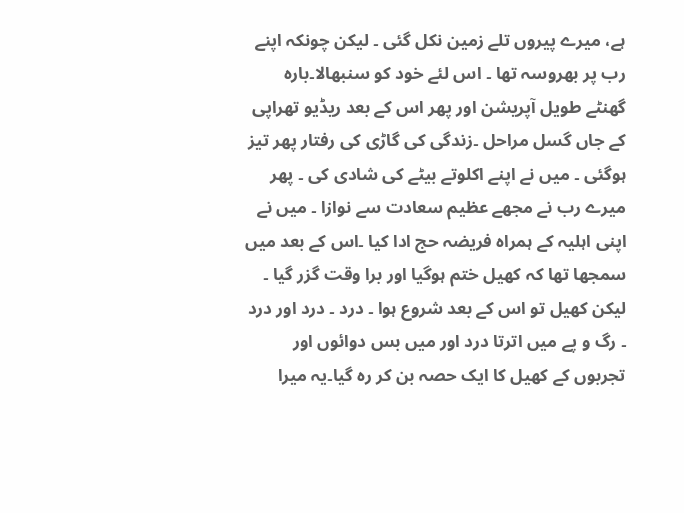ہے، میرے پیروں تلے زمین نکل گئی ۔ لیکن چونکہ اپنے رب پر بھروسہ تھا ۔ اس لئے خود کو سنبھالا۔بارہ گھنٹے طویل آپریشن اور پھر اس کے بعد ریڈیو تھراپی کے جاں گسل مراحل ۔زندگی کی گاڑی کی رفتار پھر تیز ہوگئی ۔ میں نے اپنے اکلوتے بیٹے کی شادی کی ۔ پھر میرے رب نے مجھے عظیم سعادت سے نوازا ۔ میں نے اپنی اہلیہ کے ہمراہ فریضہ حج ادا کیا ۔اس کے بعد میں سمجھا تھا کہ کھیل ختم ہوگیا اور برا وقت گزر گیا ۔ لیکن کھیل تو اس کے بعد شروع ہوا ۔ درد ۔ درد اور درد ۔ رگ و پے میں اترتا درد اور میں بس دوائوں اور تجربوں کے کھیل کا ایک حصہ بن کر رہ گیا۔یہ میرا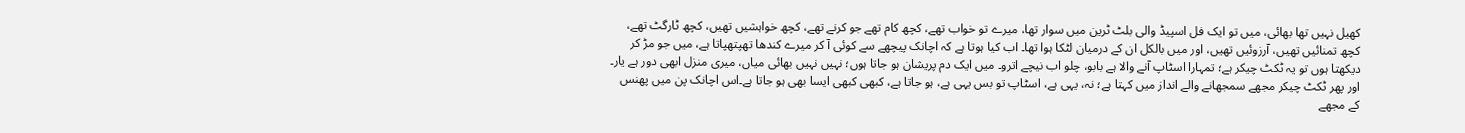کھیل نہیں تھا بھائی، میں تو ایک فل اسپیڈ والی بلٹ ٹرین میں سوار تھا، میرے تو خواب تھے، کچھ کام تھے جو کرنے تھے، کچھ خواہشیں تھیں، کچھ ٹارگٹ تھے، کچھ تمنائیں تھیں، آرزوئیں تھیں، اور میں بالکل ان کے درمیان لٹکا ہوا تھا۔ اب کیا ہوتا ہے کہ اچانک پیچھے سے کوئی آ کر میرے کندھا تھپتھپاتا ہے، میں جو مڑ کر دیکھتا ہوں تو یہ ٹکٹ چیکر ہے؛ تمہارا اسٹاپ آنے والا ہے بابو، چلو اب نیچے اترو۔ میں ایک دم پریشان ہو جاتا ہوں؛ نہیں نہیں بھائی میاں، میری منزل ابھی دور ہے یار۔ اور پھر ٹکٹ چیکر مجھے سمجھانے والے انداز میں کہتا ہے؛ نہ، یہی ہے، اسٹاپ تو بس یہی ہے، ہو جاتا ہے، کبھی کبھی ایسا بھی ہو جاتا ہے۔اس اچانک پن میں پھنس کے مجھے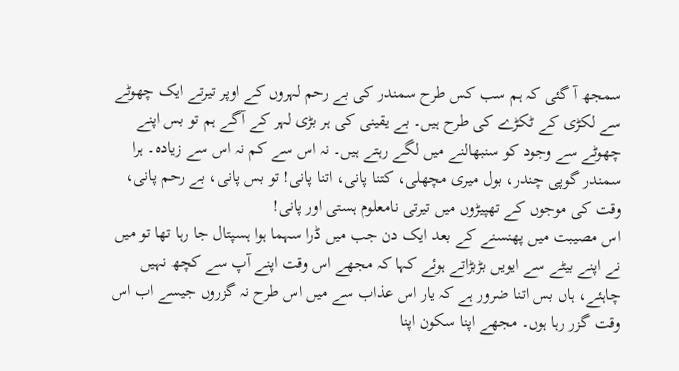سمجھ آ گئی کہ ہم سب کس طرح سمندر کی بے رحم لہروں کے اوپر تیرتے ایک چھوٹے سے لکڑی کے ٹکڑے کی طرح ہیں۔ بے یقینی کی ہر بڑی لہر کے آگے ہم تو بس اپنے چھوٹے سے وجود کو سنبھالنے میں لگے رہتے ہیں۔ نہ اس سے کم نہ اس سے زیادہ۔ ہرا سمندر گوپی چندر، بول میری مچھلی، کتنا پانی، اتنا پانی! تو بس پانی، بے رحم پانی، وقت کی موجوں کے تھپیڑوں میں تیرتی نامعلوم ہستی اور پانی!
اس مصیبت میں پھنسنے کے بعد ایک دن جب میں ڈرا سہما ہوا ہسپتال جا رہا تھا تو میں نے اپنے بیٹے سے ایویں بڑبڑاتے ہوئے کہا کہ مجھے اس وقت اپنے آپ سے کچھ نہیں چاہئے، ہاں بس اتنا ضرور ہے کہ یار اس عذاب سے میں اس طرح نہ گزروں جیسے اب اس وقت گزر رہا ہوں۔ مجھے اپنا سکون اپنا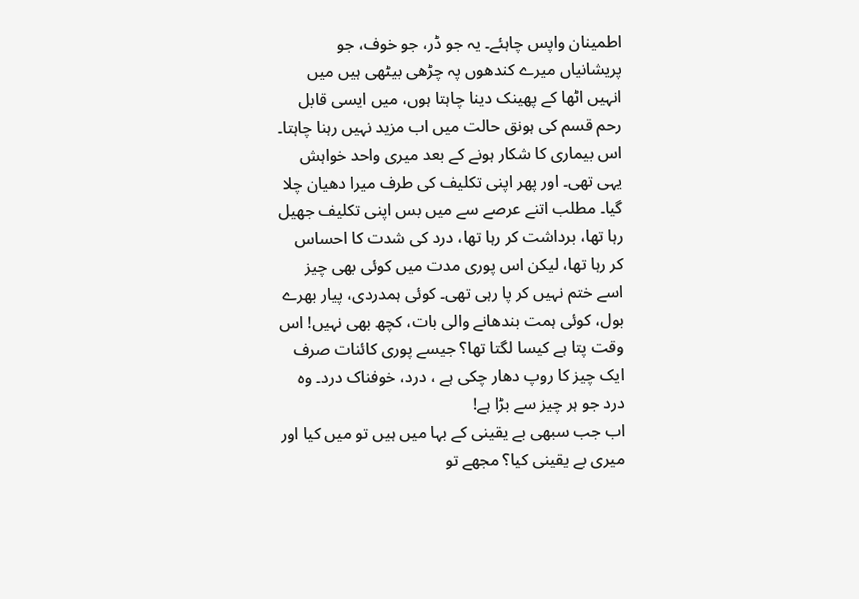اطمینان واپس چاہئے۔ یہ جو ڈر، جو خوف، جو پریشانیاں میرے کندھوں پہ چڑھی بیٹھی ہیں میں انہیں اٹھا کے پھینک دینا چاہتا ہوں، میں ایسی قابل رحم قسم کی ہونق حالت میں اب مزید نہیں رہنا چاہتا۔ اس بیماری کا شکار ہونے کے بعد میری واحد خواہش یہی تھی۔ اور پھر اپنی تکلیف کی طرف میرا دھیان چلا گیا۔ مطلب اتنے عرصے سے میں بس اپنی تکلیف جھیل رہا تھا، برداشت کر رہا تھا، درد کی شدت کا احساس کر رہا تھا، لیکن اس پوری مدت میں کوئی بھی چیز اسے ختم نہیں کر پا رہی تھی۔ کوئی ہمدردی، پیار بھرے بول، کوئی ہمت بندھانے والی بات، کچھ بھی نہیں! اس وقت پتا ہے کیسا لگتا تھا؟ جیسے پوری کائنات صرف ایک چیز کا روپ دھار چکی ہے ، درد، خوفناک درد۔ وہ درد جو ہر چیز سے بڑا ہے!
اب جب سبھی بے یقینی کے بہا میں ہیں تو میں کیا اور میری بے یقینی کیا؟ مجھے تو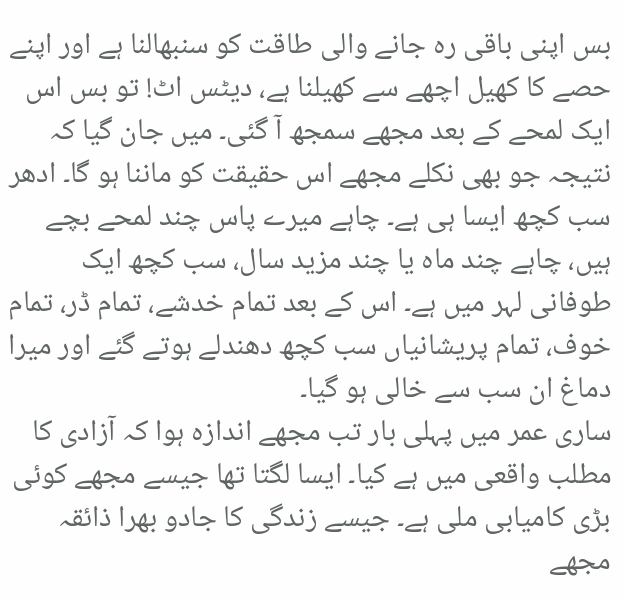بس اپنی باقی رہ جانے والی طاقت کو سنبھالنا ہے اور اپنے حصے کا کھیل اچھے سے کھیلنا ہے، دیٹس اٹ! تو بس اس ایک لمحے کے بعد مجھے سمجھ آ گئی۔ میں جان گیا کہ نتیجہ جو بھی نکلے مجھے اس حقیقت کو ماننا ہو گا۔ ادھر سب کچھ ایسا ہی ہے۔ چاہے میرے پاس چند لمحے بچے ہیں، چاہے چند ماہ یا چند مزید سال، سب کچھ ایک طوفانی لہر میں ہے۔ اس کے بعد تمام خدشے، تمام ڈر، تمام خوف، تمام پریشانیاں سب کچھ دھندلے ہوتے گئے اور میرا دماغ ان سب سے خالی ہو گیا۔
ساری عمر میں پہلی بار تب مجھے اندازہ ہوا کہ آزادی کا مطلب واقعی میں ہے کیا۔ ایسا لگتا تھا جیسے مجھے کوئی بڑی کامیابی ملی ہے۔ جیسے زندگی کا جادو بھرا ذائقہ مجھے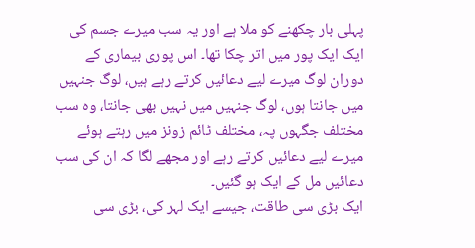پہلی بار چکھنے کو ملا ہے اور یہ سب میرے جسم کی ایک ایک پور میں اتر چکا تھا۔ اس پوری بیماری کے دوران لوگ میرے لیے دعائیں کرتے رہے ہیں، لوگ جنہیں میں جانتا ہوں، لوگ جنہیں میں نہیں بھی جانتا، وہ سب مختلف جگہوں پہ، مختلف ٹائم زونز میں رہتے ہوئے میرے لیے دعائیں کرتے رہے اور مجھے لگا کہ ان کی سب دعائیں مل کے ایک ہو گئیں۔
ایک بڑی سی طاقت، جیسے ایک لہر کی، بڑی سی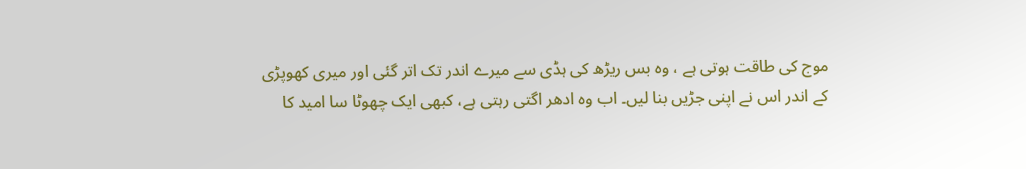موج کی طاقت ہوتی ہے ، وہ بس ریڑھ کی ہڈی سے میرے اندر تک اتر گئی اور میری کھوپڑی کے اندر اس نے اپنی جڑیں بنا لیں۔ اب وہ ادھر اگتی رہتی ہے، کبھی ایک چھوٹا سا امید کا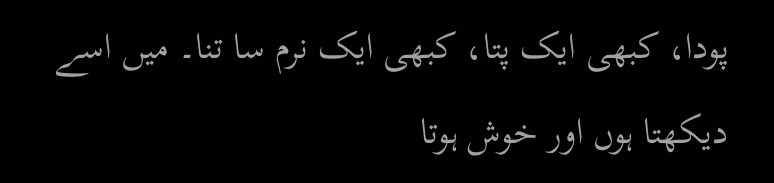پودا، کبھی ایک پتا، کبھی ایک نرم سا تنا۔ میں اسے دیکھتا ہوں اور خوش ہوتا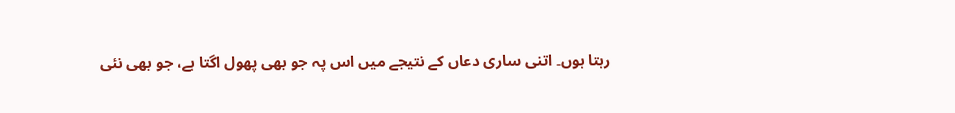رہتا ہوں۔ اتنی ساری دعاں کے نتیجے میں اس پہ جو بھی پھول اگتا ہے، جو بھی نئی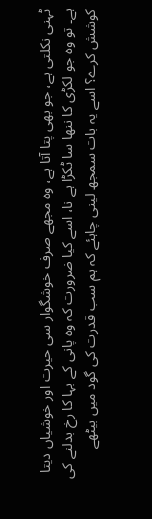ٹہنی نکلتی ہے، جو بھی پتا آتا ہے، وہ مجھے صرف خوشگوار سی حیرت اور خوشیاں دیتا ہے۔ تو وہ جو لکڑی کا ننھا سا ٹکڑا ہے نا، اسے کیا ضرورت کہ وہ پانی کے بہا کا رخ بدلنے کی کوشش کرے؟ اسے یہ بات سمجھ لینی چاہئے کہ ہم سب قدرت کی گود میں بیٹھے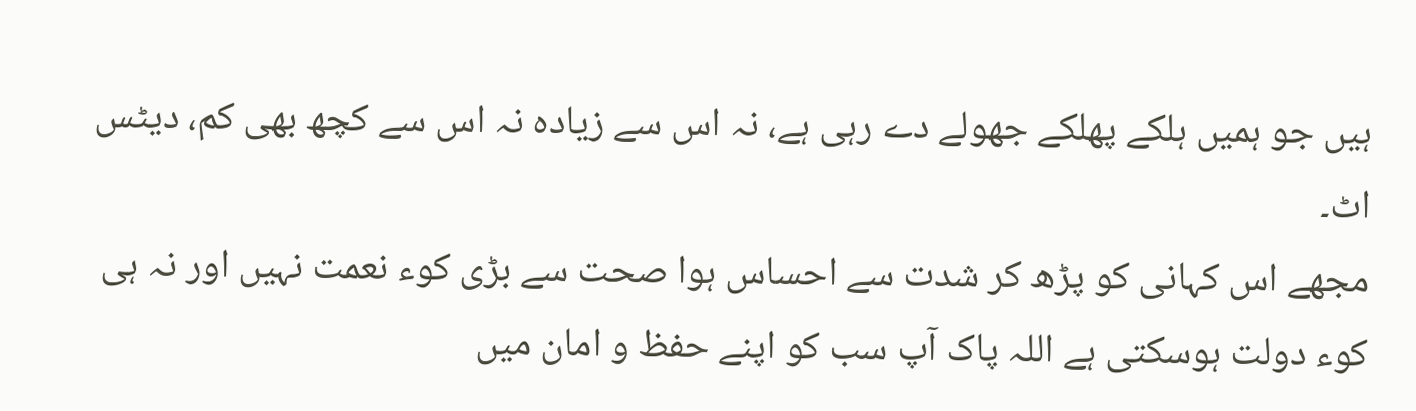ہیں جو ہمیں ہلکے پھلکے جھولے دے رہی ہے، نہ اس سے زیادہ نہ اس سے کچھ بھی کم، دیٹس اٹ۔
مجھے اس کہانی کو پڑھ کر شدت سے احساس ہوا صحت سے بڑی کوء نعمت نہیں اور نہ ہی کوء دولت ہوسکتی ہے اللہ پاک آپ سب کو اپنے حفظ و امان میں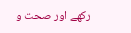رکھے اور صحت و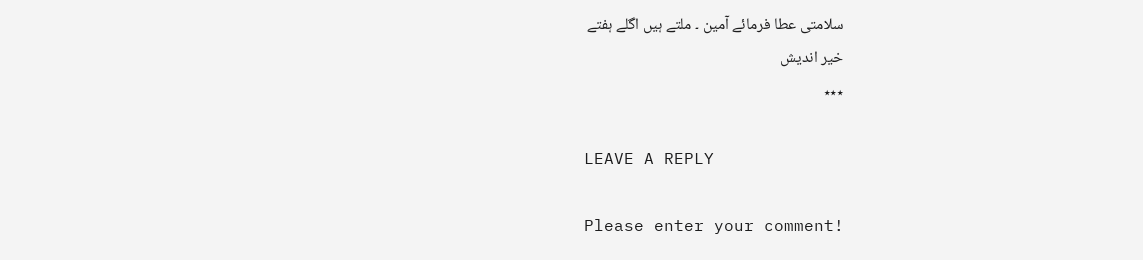سلامتی عطا فرمائے آمین ۔ ملتے ہیں اگلے ہفتے
خیر اندیش
٭٭٭

LEAVE A REPLY

Please enter your comment!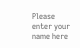Please enter your name here